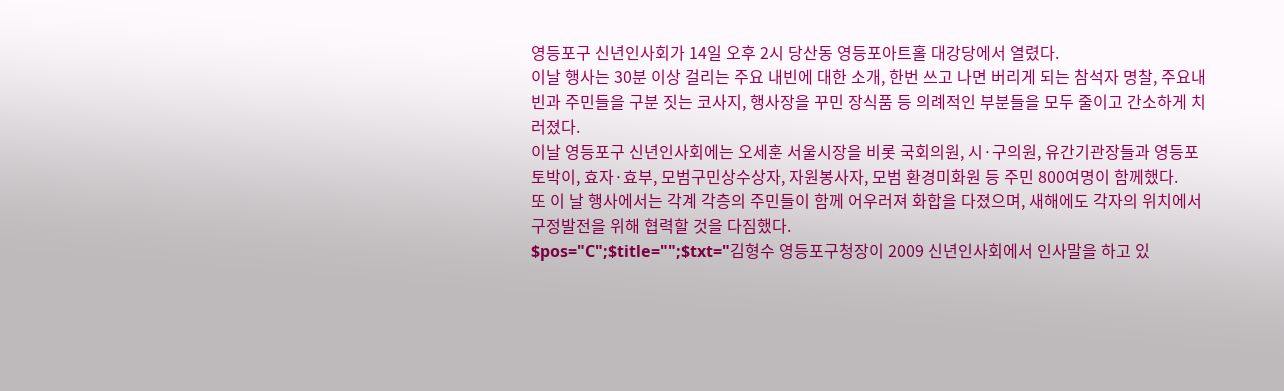영등포구 신년인사회가 14일 오후 2시 당산동 영등포아트홀 대강당에서 열렸다.
이날 행사는 30분 이상 걸리는 주요 내빈에 대한 소개, 한번 쓰고 나면 버리게 되는 참석자 명찰, 주요내빈과 주민들을 구분 짓는 코사지, 행사장을 꾸민 장식품 등 의례적인 부분들을 모두 줄이고 간소하게 치러졌다.
이날 영등포구 신년인사회에는 오세훈 서울시장을 비롯 국회의원, 시·구의원, 유간기관장들과 영등포토박이, 효자·효부, 모범구민상수상자, 자원봉사자, 모범 환경미화원 등 주민 800여명이 함께했다.
또 이 날 행사에서는 각계 각층의 주민들이 함께 어우러져 화합을 다졌으며, 새해에도 각자의 위치에서 구정발전을 위해 협력할 것을 다짐했다.
$pos="C";$title="";$txt="김형수 영등포구청장이 2009 신년인사회에서 인사말을 하고 있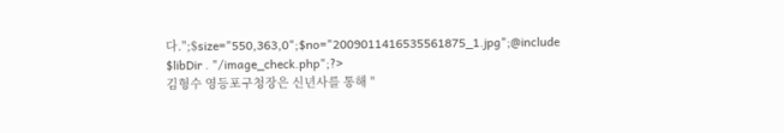다.";$size="550,363,0";$no="2009011416535561875_1.jpg";@include $libDir . "/image_check.php";?>
김형수 영등포구청장은 신년사를 통해 "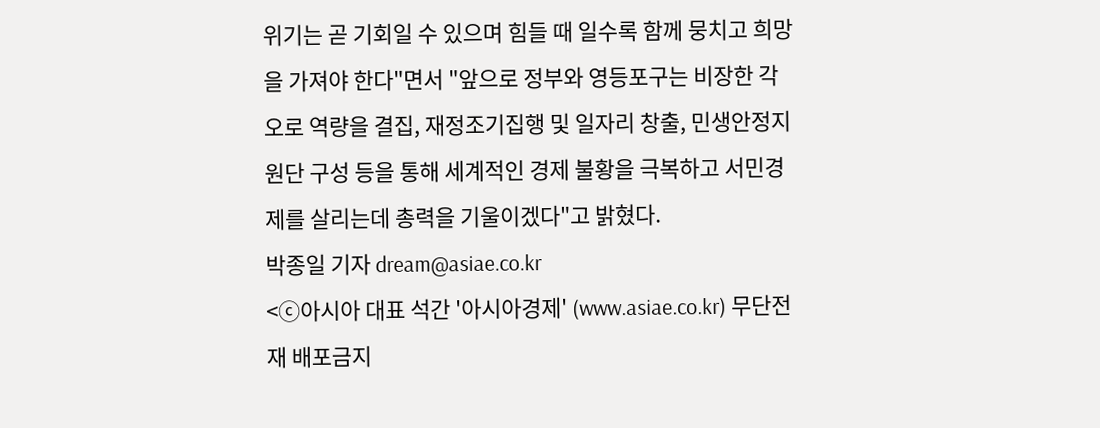위기는 곧 기회일 수 있으며 힘들 때 일수록 함께 뭉치고 희망을 가져야 한다"면서 "앞으로 정부와 영등포구는 비장한 각오로 역량을 결집, 재정조기집행 및 일자리 창출, 민생안정지원단 구성 등을 통해 세계적인 경제 불황을 극복하고 서민경제를 살리는데 총력을 기울이겠다"고 밝혔다.
박종일 기자 dream@asiae.co.kr
<ⓒ아시아 대표 석간 '아시아경제' (www.asiae.co.kr) 무단전재 배포금지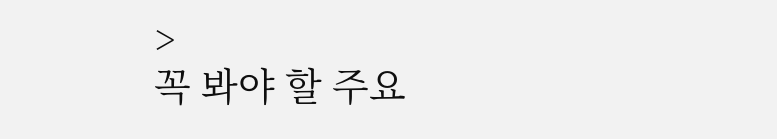>
꼭 봐야 할 주요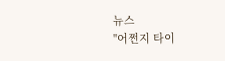뉴스
"어쩐지 타이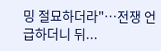밍 절묘하더라"…전쟁 언급하더니 뒤...